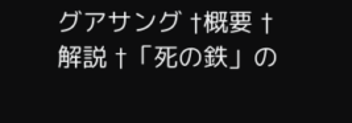グアサング †概要 †
解説 †「死の鉄」の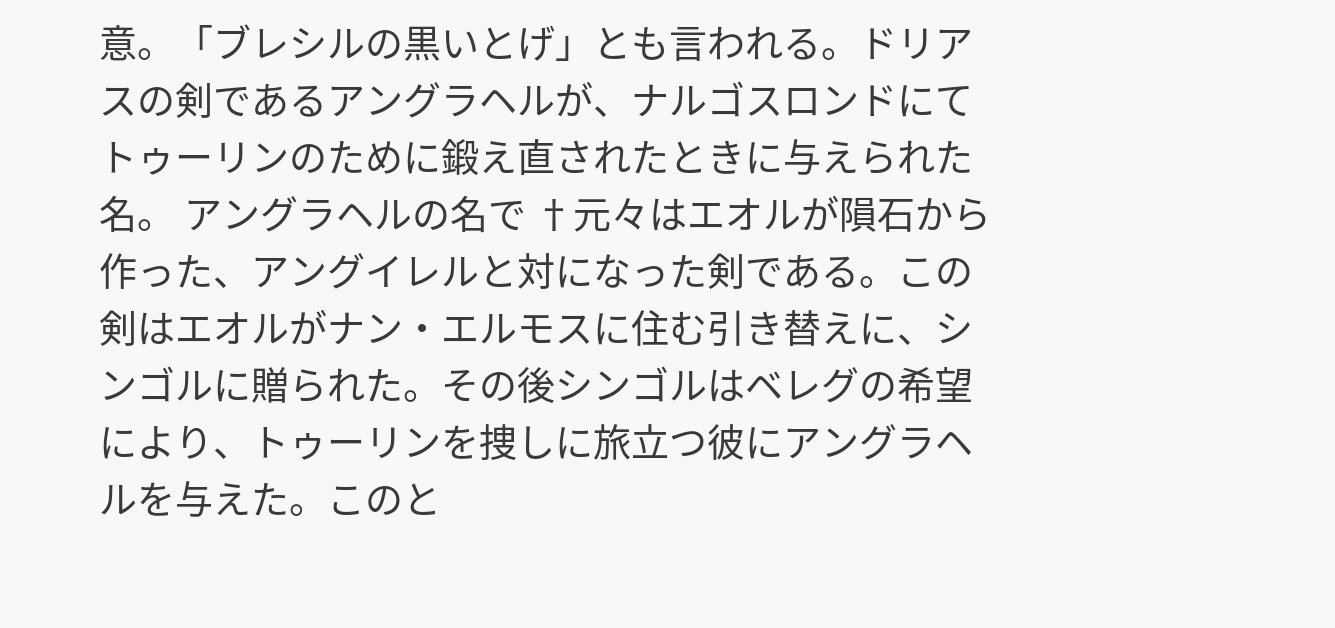意。「ブレシルの黒いとげ」とも言われる。ドリアスの剣であるアングラヘルが、ナルゴスロンドにてトゥーリンのために鍛え直されたときに与えられた名。 アングラヘルの名で †元々はエオルが隕石から作った、アングイレルと対になった剣である。この剣はエオルがナン・エルモスに住む引き替えに、シンゴルに贈られた。その後シンゴルはベレグの希望により、トゥーリンを捜しに旅立つ彼にアングラヘルを与えた。このと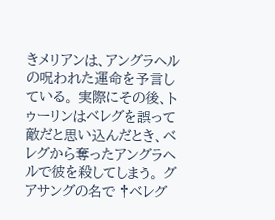きメリアンは、アングラヘルの呪われた運命を予言している。 実際にその後、トゥーリンはベレグを誤って敵だと思い込んだとき、ベレグから奪ったアングラヘルで彼を殺してしまう。 グアサングの名で †ベレグ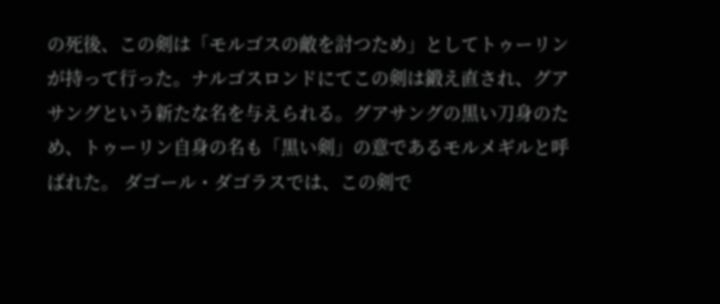の死後、この剣は「モルゴスの敵を討つため」としてトゥーリンが持って行った。ナルゴスロンドにてこの剣は鍛え直され、グアサングという新たな名を与えられる。グアサングの黒い刀身のため、トゥーリン自身の名も「黒い剣」の意であるモルメギルと呼ばれた。 ダゴール・ダゴラスでは、この剣で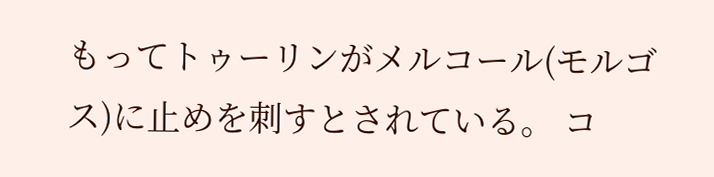もってトゥーリンがメルコール(モルゴス)に止めを刺すとされている。 コ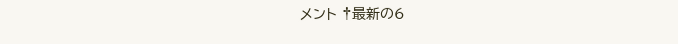メント †最新の6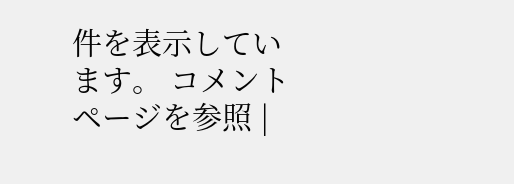件を表示しています。 コメントページを参照 |